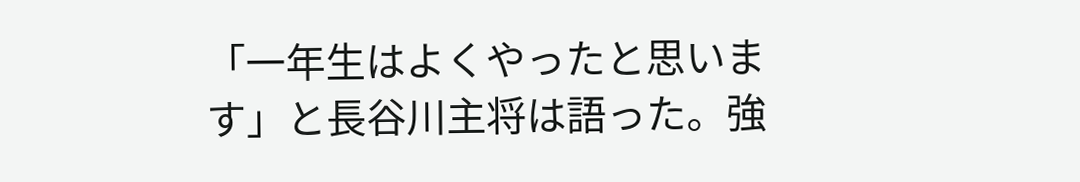「一年生はよくやったと思います」と長谷川主将は語った。強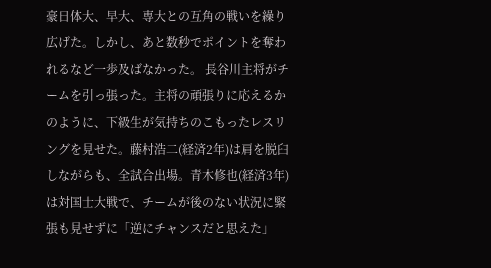豪日体大、早大、専大との互角の戦いを繰り広げた。しかし、あと数秒でポイントを奪われるなど一歩及ばなかった。 長谷川主将がチームを引っ張った。主将の頑張りに応えるかのように、下級生が気持ちのこもったレスリングを見せた。藤村浩二(経済2年)は肩を脱臼しながらも、全試合出場。青木修也(経済3年)は対国士大戦で、チームが後のない状況に緊張も見せずに「逆にチャンスだと思えた」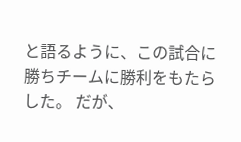と語るように、この試合に勝ちチームに勝利をもたらした。 だが、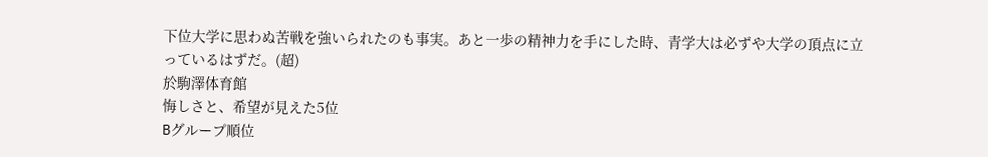下位大学に思わぬ苦戦を強いられたのも事実。あと一歩の精神力を手にした時、青学大は必ずや大学の頂点に立っているはずだ。(超)
於駒澤体育館
悔しさと、希望が見えた5位
Bグループ順位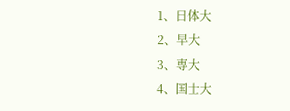1、日体大
2、早大
3、専大
4、国士大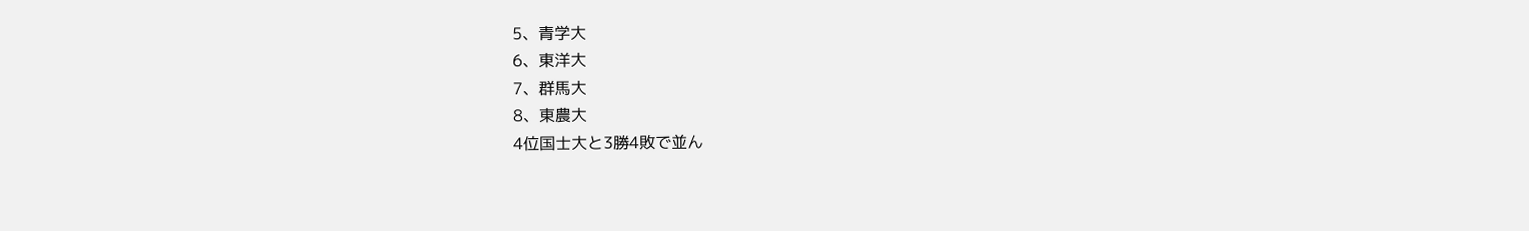5、青学大
6、東洋大
7、群馬大
8、東農大
4位国士大と3勝4敗で並ん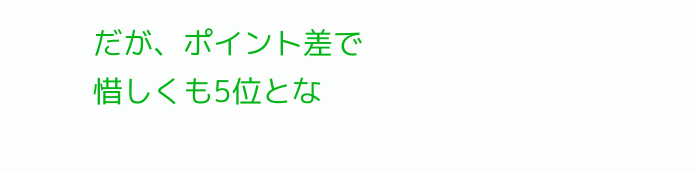だが、ポイント差で惜しくも5位とな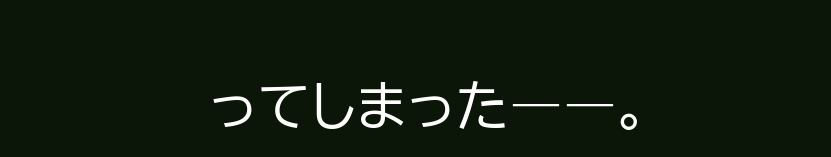ってしまった――。